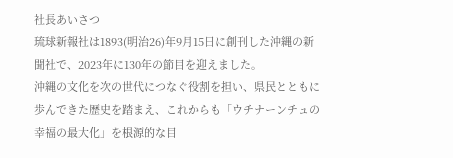社長あいさつ
琉球新報社は1893(明治26)年9月15日に創刊した沖縄の新聞社で、2023年に130年の節目を迎えました。
沖縄の文化を次の世代につなぐ役割を担い、県民とともに歩んできた歴史を踏まえ、これからも「ウチナーンチュの幸福の最大化」を根源的な目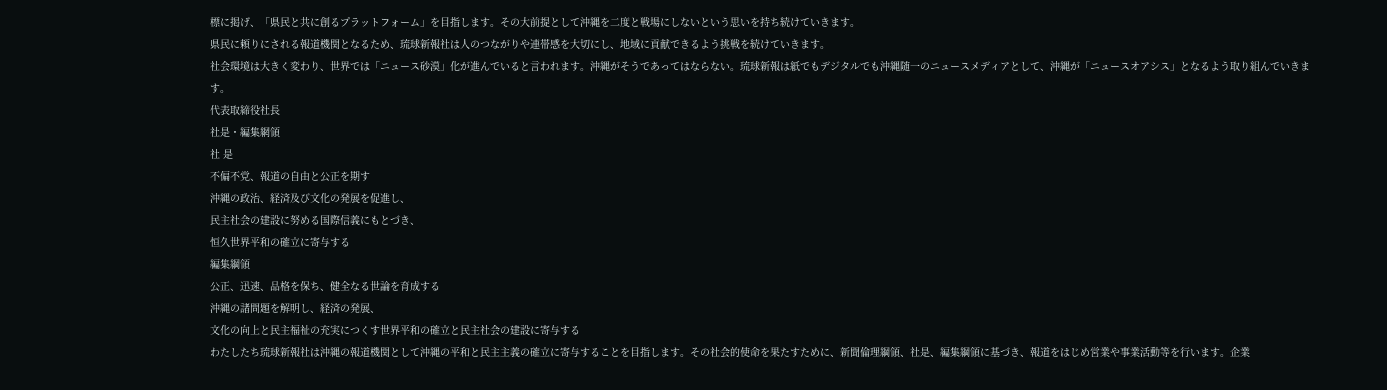標に掲げ、「県民と共に創るプラットフォーム」を目指します。その大前提として沖縄を二度と戦場にしないという思いを持ち続けていきます。
県民に頼りにされる報道機関となるため、琉球新報社は人のつながりや連帯感を大切にし、地域に貢献できるよう挑戦を続けていきます。
社会環境は大きく変わり、世界では「ニュース砂漠」化が進んでいると言われます。沖縄がそうであってはならない。琉球新報は紙でもデジタルでも沖縄随一のニュースメディアとして、沖縄が「ニュースオアシス」となるよう取り組んでいきます。
代表取締役社長
社是・編集網領
社 是
不偏不党、報道の自由と公正を期す
沖縄の政治、経済及び文化の発展を促進し、
民主社会の建設に努める国際信義にもとづき、
恒久世界平和の確立に寄与する
編集綱領
公正、迅速、品格を保ち、健全なる世論を育成する
沖縄の諸問題を解明し、経済の発展、
文化の向上と民主福祉の充実につくす世界平和の確立と民主社会の建設に寄与する
わたしたち琉球新報社は沖縄の報道機関として沖縄の平和と民主主義の確立に寄与することを目指します。その社会的使命を果たすために、新聞倫理綱領、社是、編集綱領に基づき、報道をはじめ営業や事業活動等を行います。企業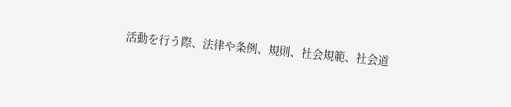活動を行う際、法律や条例、規則、社会規範、社会道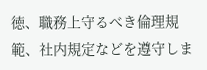徳、職務上守るべき倫理規範、社内規定などを遵守しま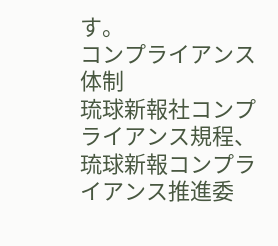す。
コンプライアンス体制
琉球新報社コンプライアンス規程、琉球新報コンプライアンス推進委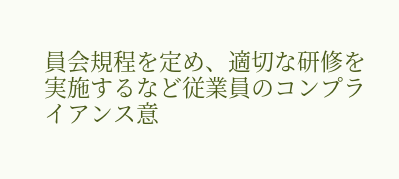員会規程を定め、適切な研修を実施するなど従業員のコンプライアンス意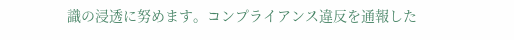識の浸透に努めます。コンプライアンス違反を通報した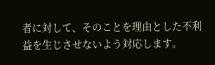者に対して、そのことを理由とした不利益を生じさせないよう対応します。